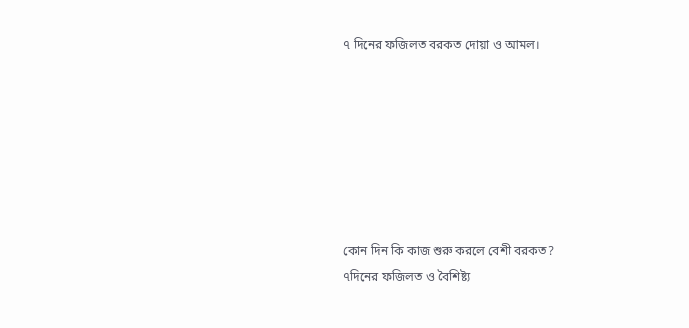৭ দিনের ফজিলত বরকত দোয়া ও আমল।







কোন দিন কি কাজ শুরু করলে বেশী বরকত?
৭দিনের ফজিলত ও বৈশিষ্ট্য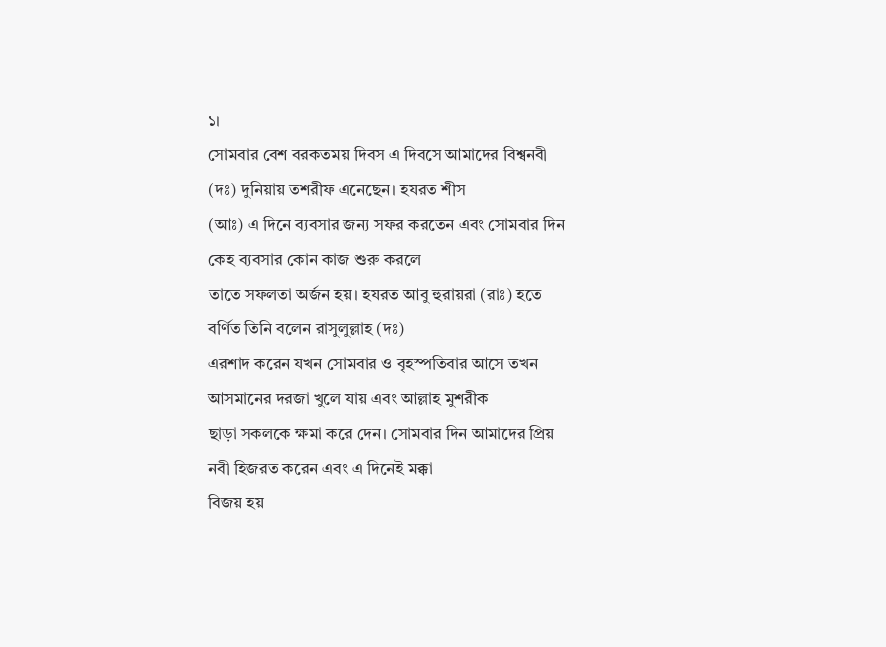১।
সোমবার বেশ বরকতময় দিবস এ দিবসে আমাদের বিশ্বনবী (দঃ) দুনিয়ায় তশরীফ এনেছেন। হযরত শীস
(আঃ) এ দিনে ব্যবসার জন্য সফর করতেন এবং সোমবার দিন কেহ ব্যবসার কোন কাজ শুরু করলে
তাতে সফলতা অর্জন হয়। হযরত আবু হুরায়রা (রাঃ) হতে বর্ণিত তিনি বলেন রাসুলুল্লাহ (দঃ)
এরশাদ করেন যখন সোমবার ও বৃহস্পতিবার আসে তখন আসমানের দরজা খুলে যায় এবং আল্লাহ মুশরীক
ছাড়া সকলকে ক্ষমা করে দেন। সোমবার দিন আমাদের প্রিয় নবী হিজরত করেন এবং এ দিনেই মক্কা
বিজয় হয়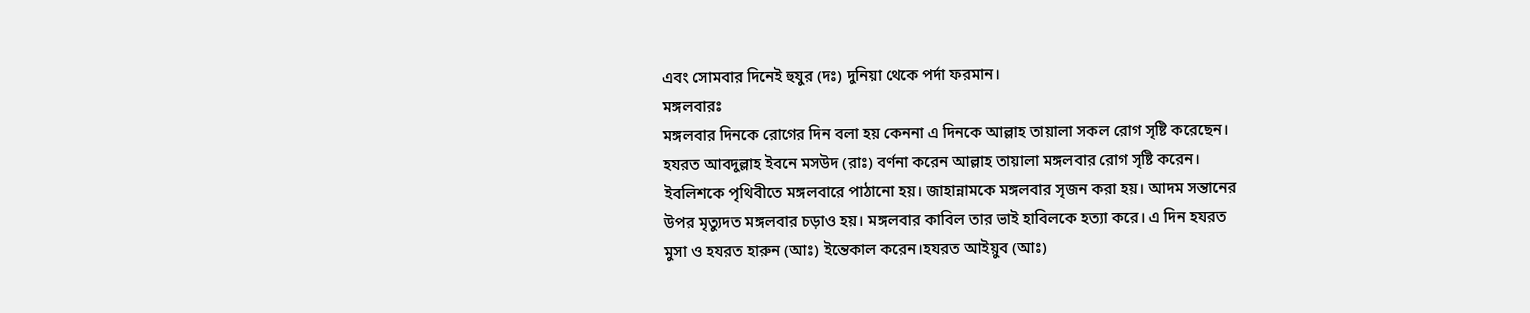এবং সোমবার দিনেই হুযুর (দঃ) দুনিয়া থেকে পর্দা ফরমান।
মঙ্গলবারঃ
মঙ্গলবার দিনকে রোগের দিন বলা হয় কেননা এ দিনকে আল্লাহ তায়ালা সকল রোগ সৃষ্টি করেছেন।
হযরত আবদুল্লাহ ইবনে মসউদ (রাঃ) বর্ণনা করেন আল্লাহ তায়ালা মঙ্গলবার রোগ সৃষ্টি করেন।
ইবলিশকে পৃথিবীতে মঙ্গলবারে পাঠানো হয়। জাহান্নামকে মঙ্গলবার সৃজন করা হয়। আদম সন্তানের
উপর মৃত্যুদত মঙ্গলবার চড়াও হয়। মঙ্গলবার কাবিল তার ভাই হাবিলকে হত্যা করে। এ দিন হযরত
মুসা ও হযরত হারুন (আঃ) ইন্তেকাল করেন।হযরত আইয়ুব (আঃ)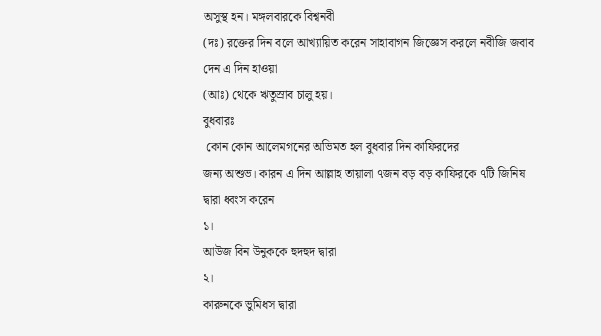অসুস্থ হন। মঙ্গলবারকে বিশ্বনবী
(দঃ) রক্তের দিন বলে আখ্যায়িত করেন সাহাবাগন জিজ্ঞেস করলে নবীজি জবাব দেন এ দিন হাওয়া
(আঃ) থেকে ঋতুস্রাব চালু হয়।
বুধবারঃ
 কোন কোন আলেমগনের অভিমত হল বুধবার দিন কাফিরদের
জন্য অশুভ। কারন এ দিন আল্লাহ তায়ালা ৭জন বড় বড় কাফিরকে ৭টি জিনিষ দ্বারা ধ্বংস করেন
১।
আউজ বিন উনুককে হুদহুদ দ্বারা
২।
কারুনকে ভুমিধস দ্বারা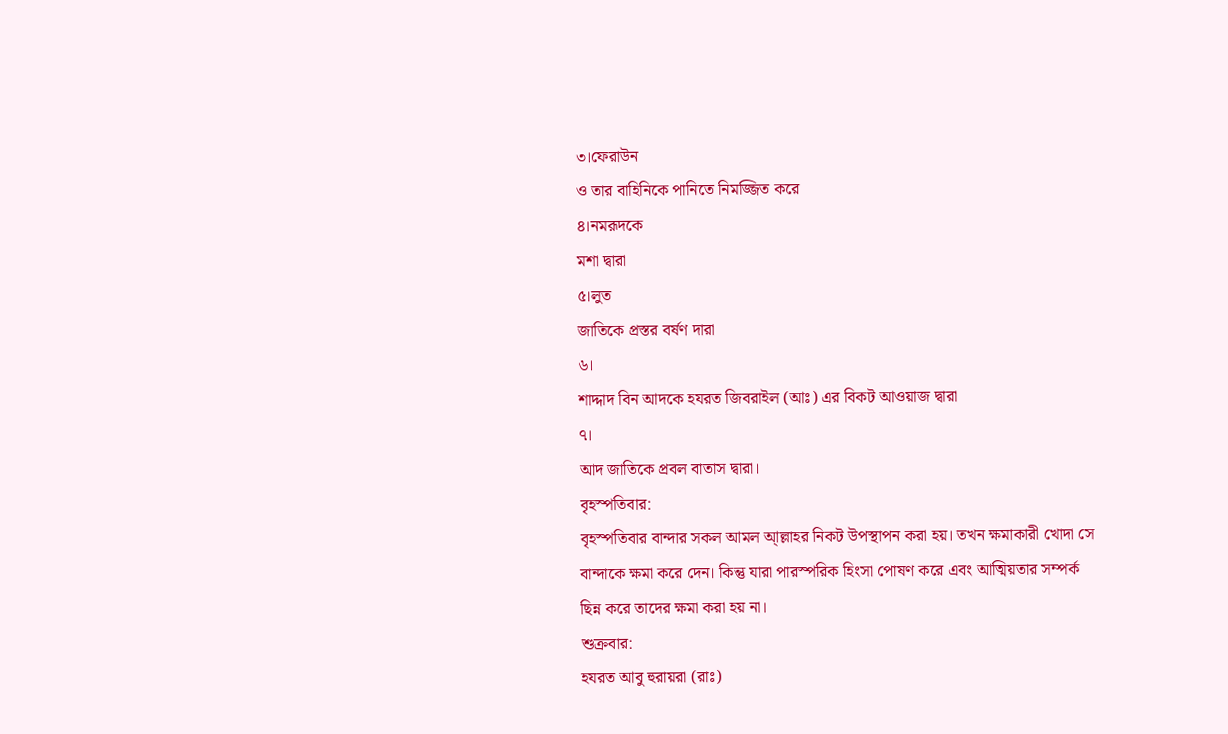৩।ফেরাউন
ও তার বাহিনিকে পানিতে নিমজ্জিত করে
৪।নমরূদকে
মশা দ্বারা
৫।লুত
জাতিকে প্রস্তর বর্ষণ দারা
৬।
শাদ্দাদ বিন আদকে হযরত জিবরাইল (আঃ) এর বিকট আওয়াজ দ্বারা
৭।
আদ জাতিকে প্রবল বাতাস দ্বারা।
বৃহস্পতিবার:
বৃহস্পতিবার বান্দার সকল আমল আ্ল্লাহর নিকট উপস্থাপন করা হয়। তখন ক্ষমাকারী খোদা সে
বান্দাকে ক্ষমা করে দেন। কিন্তু যারা পারস্পরিক হিংসা পোষণ করে এবং আত্মিয়তার সম্পর্ক
ছিন্ন করে তাদের ক্ষমা করা হয় না।
শুক্রবার:
হযরত আবু হুরায়রা (রাঃ)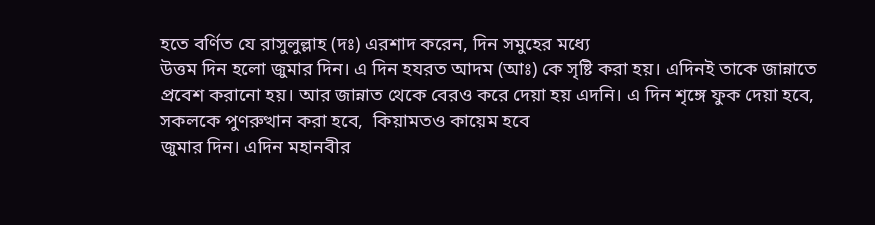হতে বর্ণিত যে রাসুলুল্লাহ (দঃ) এরশাদ করেন, দিন সমুহের মধ্যে
উত্তম দিন হলো জুমার দিন। এ দিন হযরত আদম (আঃ) কে সৃষ্টি করা হয়। এদিনই তাকে জান্নাতে
প্রবেশ করানো হয়। আর জান্নাত থেকে বেরও করে দেয়া হয় এদনি। এ দিন শৃঙ্গে ফুক দেয়া হবে,
সকলকে পুণরুত্থান করা হবে,  কিয়ামতও কায়েম হবে
জুমার দিন। এদিন মহানবীর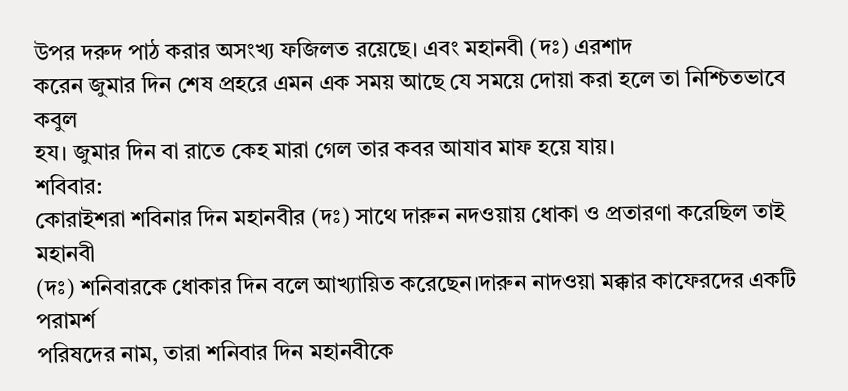উপর দরুদ পাঠ করার অসংখ্য ফজিলত রয়েছে। এবং মহানবী (দঃ) এরশাদ
করেন জুমার দিন শেষ প্রহরে এমন এক সময় আছে যে সময়ে দোয়া করা হলে তা নিশ্চিতভাবে কবুল
হয। জুমার দিন বা রাতে কেহ মারা গেল তার কবর আযাব মাফ হয়ে যায়।
শবিবার:
কোরাইশরা শবিনার দিন মহানবীর (দঃ) সাথে দারুন নদওয়ায় ধোকা ও প্রতারণা করেছিল তাই মহানবী
(দঃ) শনিবারকে ধোকার দিন বলে আখ্যায়িত করেছেন।দারুন নাদওয়া মক্কার কাফেরদের একটি পরামর্শ
পরিষদের নাম, তারা শনিবার দিন মহানবীকে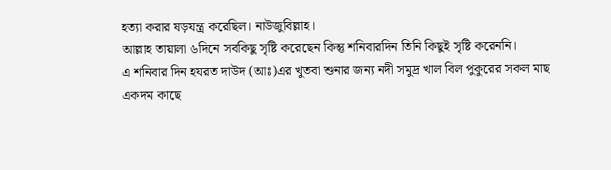হত্যা করার ষড়যন্ত্র করেছিল। নাউজুবিল্লাহ।
আল্লাহ তায়ালা ৬দিনে সবকিছু সৃষ্টি করেছেন কিন্তু শনিবারদিন তিনি কিছুই সৃষ্টি করেননি।
এ শনিবার দিন হযরত দাউদ (আঃ)এর খুতবা শুনার জন্য নদী সমুদ্র খাল বিল পুকুরের সকল মাছ
একদম কাছে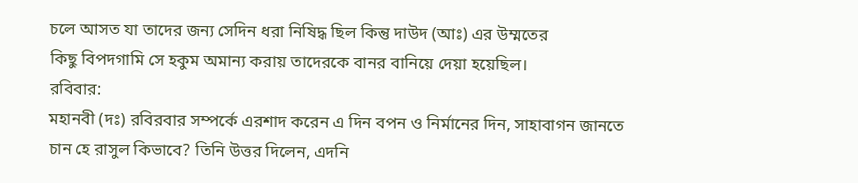চলে আসত যা তাদের জন্য সেদিন ধরা নিষিদ্ধ ছিল কিন্তু দাউদ (আঃ) এর উম্মতের
কিছু বিপদগামি সে হকুম অমান্য করায় তাদেরকে বানর বানিয়ে দেয়া হয়েছিল।
রবিবার:
মহানবী (দঃ) রবিরবার সম্পর্কে এরশাদ করেন এ দিন বপন ও নির্মানের দিন, সাহাবাগন জানতে
চান হে রাসুল কিভাবে? তিনি উত্তর দিলেন, এদনি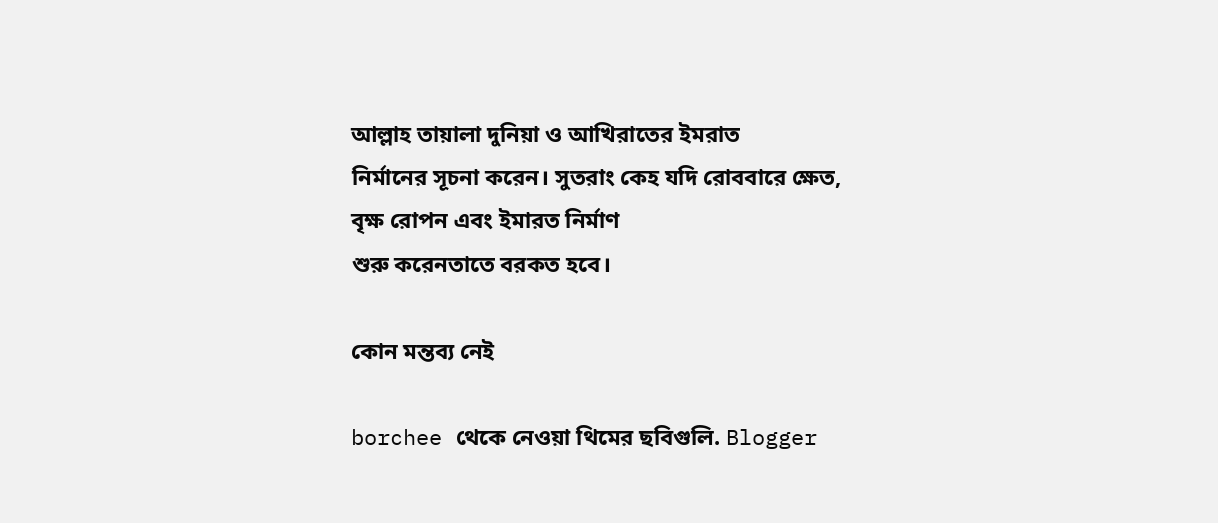আল্লাহ তায়ালা দুনিয়া ও আখিরাতের ইমরাত
নির্মানের সূচনা করেন। সুতরাং কেহ যদি রোববারে ক্ষেত, বৃক্ষ রোপন এবং ইমারত নির্মাণ
শুরু করেনতাতে বরকত হবে।

কোন মন্তব্য নেই

borchee থেকে নেওয়া থিমের ছবিগুলি. Blogger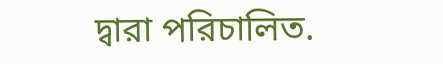দ্বারা পরিচালিত.